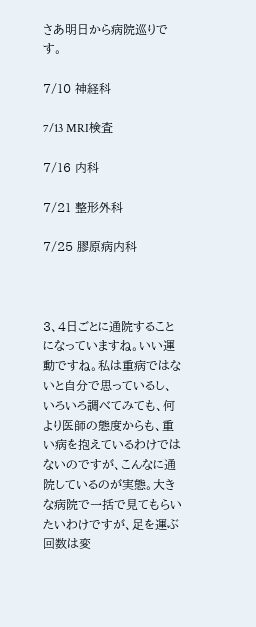さあ明日から病院巡りです。

7/10 神経科

7/13 MRI検査

7/16 内科

7/21 整形外科

7/25 膠原病内科



3、4日ごとに通院することになっていますね。いい運動ですね。私は重病ではないと自分で思っているし、いろいろ調べてみても、何より医師の態度からも、重い病を抱えているわけではないのですが、こんなに通院しているのが実態。大きな病院で一括で見てもらいたいわけですが、足を運ぶ回数は変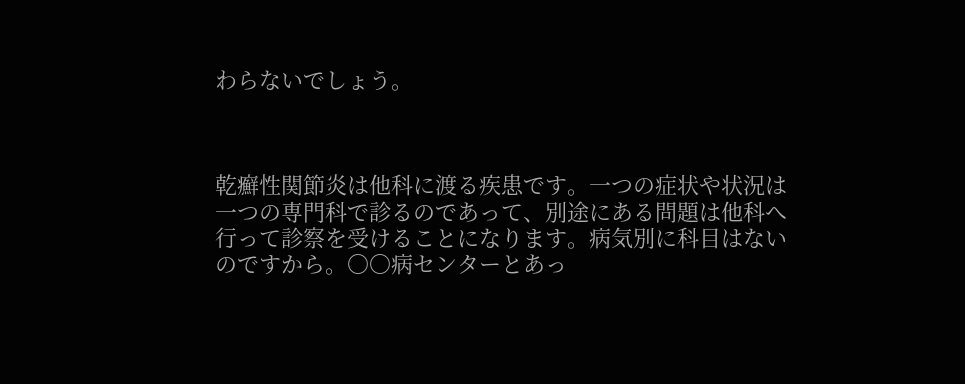わらないでしょう。



乾癬性関節炎は他科に渡る疾患です。一つの症状や状況は一つの専門科で診るのであって、別途にある問題は他科へ行って診察を受けることになります。病気別に科目はないのですから。〇〇病センターとあっ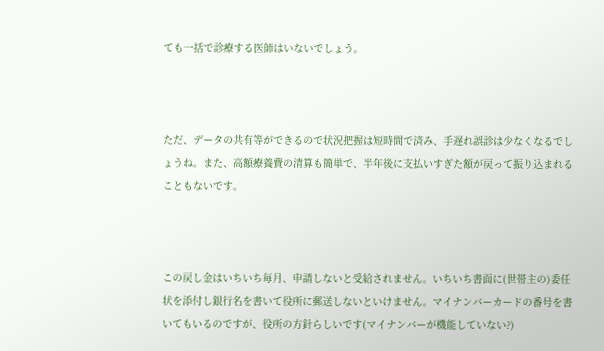ても一括で診療する医師はいないでしょう。



ただ、データの共有等ができるので状況把握は短時間で済み、手遅れ誤診は少なくなるでしょうね。また、高額療養費の清算も簡単で、半年後に支払いすぎた額が戻って振り込まれることもないです。



この戻し金はいちいち毎月、申請しないと受給されません。いちいち書面に(世帯主の)委任状を添付し銀行名を書いて役所に郵送しないといけません。マイナンバーカードの番号を書いてもいるのですが、役所の方針らしいです(マイナンバーが機能していない?)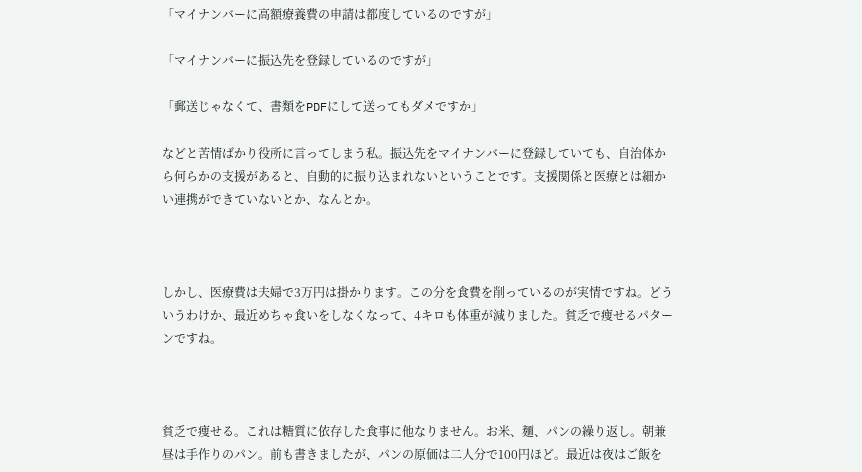「マイナンバーに高額療養費の申請は都度しているのですが」

「マイナンバーに振込先を登録しているのですが」

「郵送じゃなくて、書類をPDFにして送ってもダメですか」

などと苦情ばかり役所に言ってしまう私。振込先をマイナンバーに登録していても、自治体から何らかの支援があると、自動的に振り込まれないということです。支援関係と医療とは細かい連携ができていないとか、なんとか。



しかし、医療費は夫婦で3万円は掛かります。この分を食費を削っているのが実情ですね。どういうわけか、最近めちゃ食いをしなくなって、4キロも体重が減りました。貧乏で痩せるパターンですね。



貧乏で痩せる。これは糖質に依存した食事に他なりません。お米、麺、パンの繰り返し。朝兼昼は手作りのパン。前も書きましたが、パンの原価は二人分で100円ほど。最近は夜はご飯を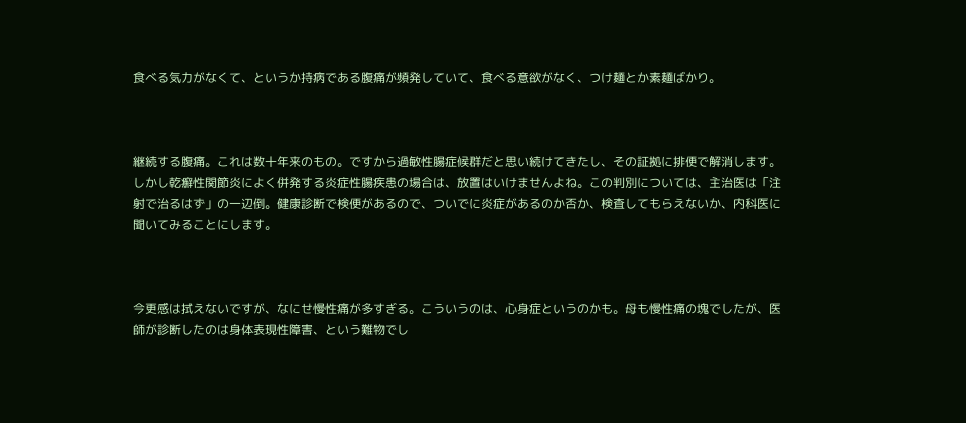食べる気力がなくて、というか持病である腹痛が頻発していて、食べる意欲がなく、つけ麺とか素麺ばかり。



継続する腹痛。これは数十年来のもの。ですから過敏性腸症候群だと思い続けてきたし、その証拠に排便で解消します。しかし乾癬性関節炎によく併発する炎症性腸疾患の場合は、放置はいけませんよね。この判別については、主治医は「注射で治るはず」の一辺倒。健康診断で検便があるので、ついでに炎症があるのか否か、検査してもらえないか、内科医に聞いてみることにします。



今更感は拭えないですが、なにせ慢性痛が多すぎる。こういうのは、心身症というのかも。母も慢性痛の塊でしたが、医師が診断したのは身体表現性障害、という難物でし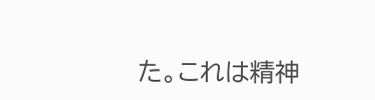た。これは精神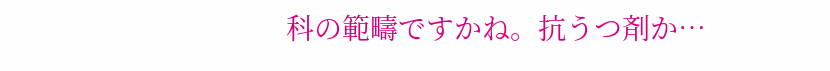科の範疇ですかね。抗うつ剤か…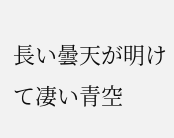長い曇天が明けて凄い青空